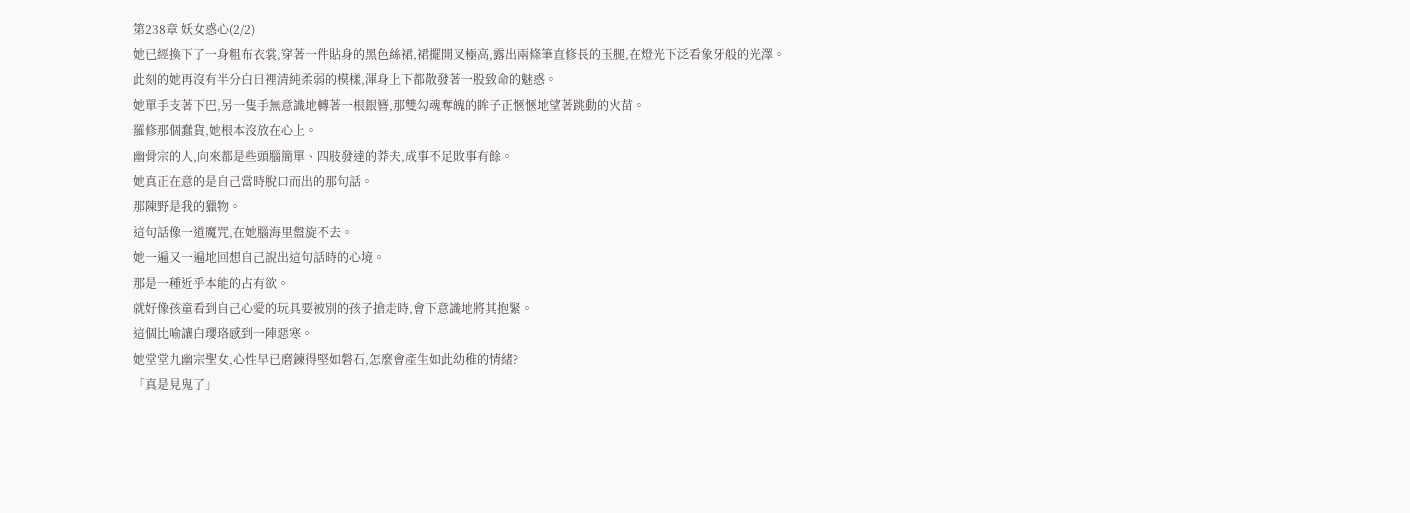第238章 妖女惑心(2/2)
她已經換下了一身粗布衣裳,穿著一件貼身的黑色絲裙,裙擺開叉極高,露出兩條筆直修長的玉腿,在燈光下泛看象牙般的光澤。
此刻的她再沒有半分白日裡清純柔弱的模樣,渾身上下都散發著一股致命的魅惑。
她單手支著下巴,另一隻手無意識地轉著一根銀簪,那雙勾魂奪魄的眸子正愜愜地望著跳動的火苗。
羅修那個蠢貨,她根本沒放在心上。
幽骨宗的人,向來都是些頭腦簡單、四肢發達的莽夫,成事不足敗事有餘。
她真正在意的是自己當時脫口而出的那句話。
那陳野是我的獵物。
這句話像一道魔咒,在她腦海里盤旋不去。
她一遍又一遍地回想自己說出這句話時的心境。
那是一種近乎本能的占有欲。
就好像孩童看到自己心愛的玩具要被別的孩子搶走時,會下意識地將其抱緊。
這個比喻讓白瓔珞感到一陣惡寒。
她堂堂九幽宗聖女,心性早已磨鍊得堅如磐石,怎麼會產生如此幼稚的情緒?
「真是見鬼了」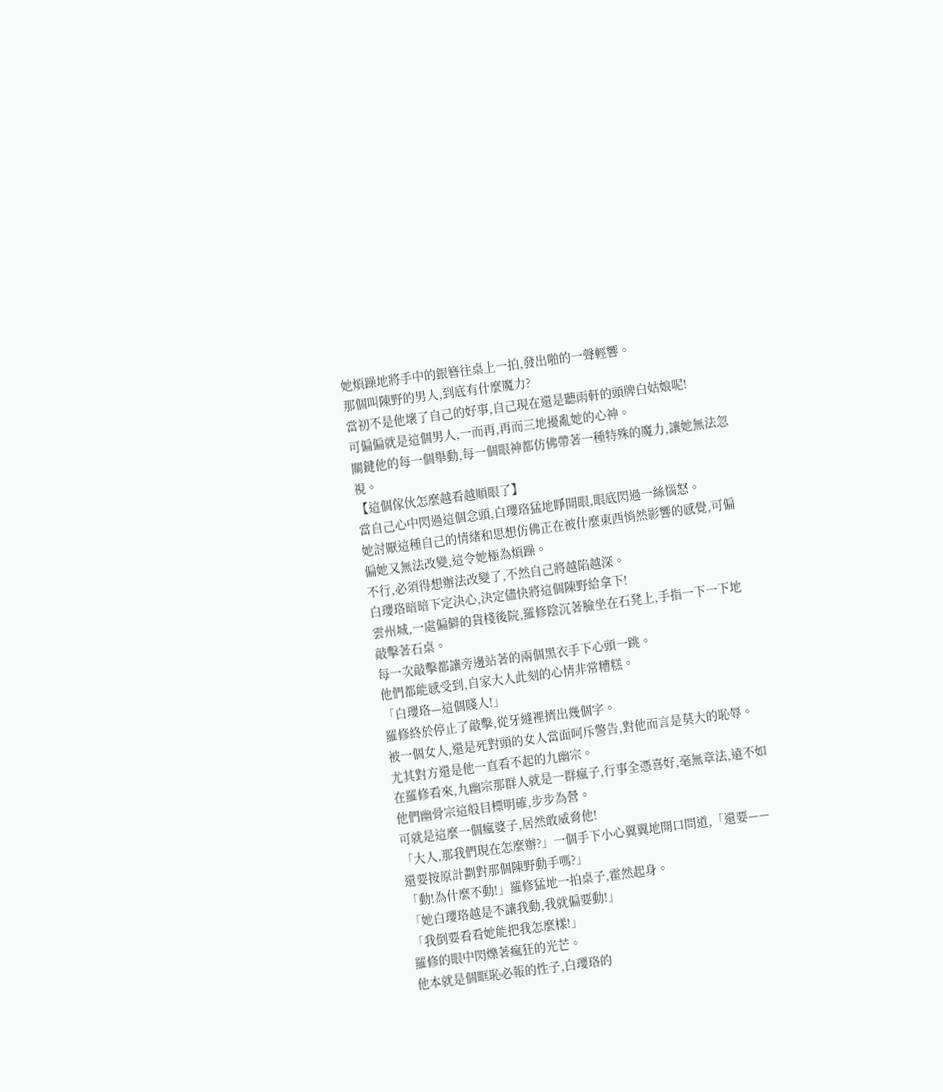她煩躁地將手中的銀簪往桌上一拍,發出啪的一聲輕響。
那個叫陳野的男人,到底有什麼魔力?
當初不是他壞了自己的好事,自己現在還是聽雨軒的頭牌白姑娘呢!
可偏偏就是這個男人,一而再,再而三地擾亂她的心神。
關鍵他的每一個舉動,每一個眼神都仿佛帶著一種特殊的魔力,讓她無法忽視。
【這個傢伙怎麼越看越順眼了】
當自己心中閃過這個念頭,白瓔珞猛地睜開眼,眼底閃過一絲惱怒。
她討厭這種自己的情緒和思想仿佛正在被什麼東西悄然影響的感覺,可偏偏她又無法改變,這令她極為煩躁。
不行,必須得想辦法改變了,不然自己將越陷越深。
白瓔珞暗暗下定決心,決定儘快將這個陳野給拿下!
雲州城,一處偏僻的貨棧後院,羅修陰沉著臉坐在石凳上,手指一下一下地敲擊著石桌。
每一次敲擊都讓旁邊站著的兩個黑衣手下心頭一跳。
他們都能感受到,自家大人此刻的心情非常糟糕。
「白瓔珞—這個賤人!」
羅修終於停止了敲擊,從牙縫裡擠出幾個字。
被一個女人,還是死對頭的女人當面呵斥警告,對他而言是莫大的恥辱。
尤其對方還是他一直看不起的九幽宗。
在羅修看來,九幽宗那群人就是一群瘋子,行事全憑喜好,毫無章法,遠不如他們幽骨宗這般目標明確,步步為營。
可就是這麼一個瘋婆子,居然敢威脅他!
「大人,那我們現在怎麼辦?」一個手下小心翼翼地開口問道,「還要——還要按原計劃對那個陳野動手嗎?」
「動!為什麼不動!」羅修猛地一拍桌子,霍然起身。
「她白瓔珞越是不讓我動,我就偏要動!」
「我倒要看看她能把我怎麼樣!」
羅修的眼中閃爍著瘋狂的光芒。
他本就是個眶恥必報的性子,白瓔珞的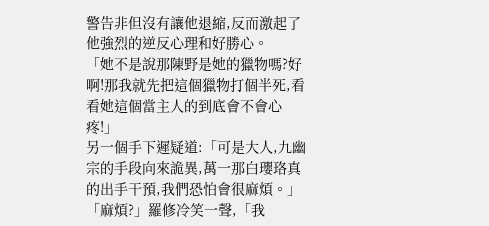警告非但沒有讓他退縮,反而激起了他強烈的逆反心理和好勝心。
「她不是說那陳野是她的獵物嗎?好啊!那我就先把這個獵物打個半死,看看她這個當主人的到底會不會心疼!」
另一個手下遲疑道:「可是大人,九幽宗的手段向來詭異,萬一那白瓔珞真的出手干預,我們恐怕會很麻煩。」
「麻煩?」羅修冷笑一聲,「我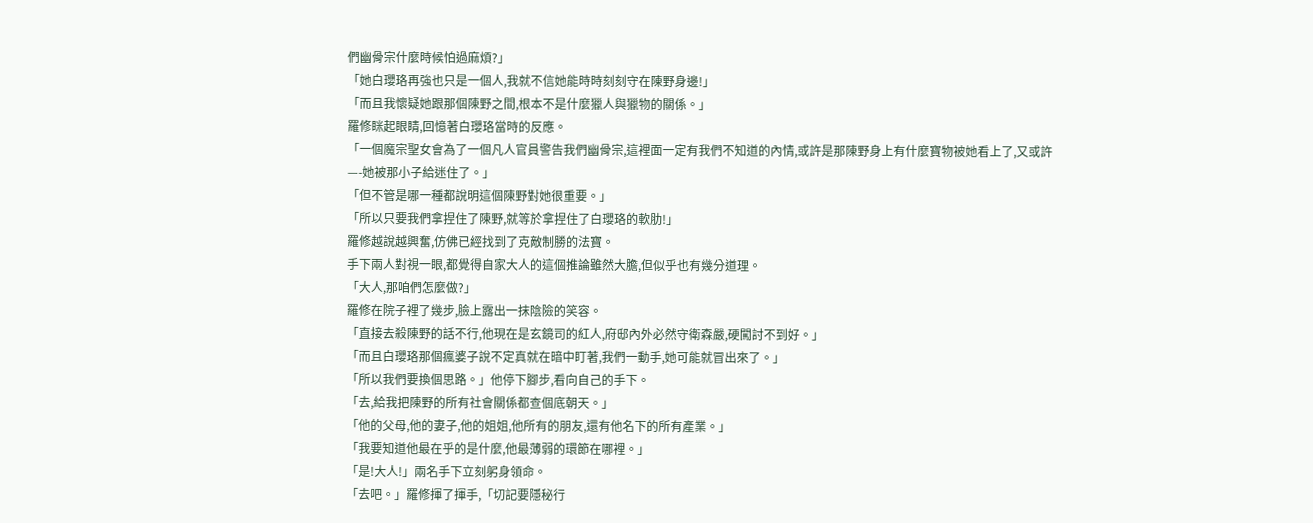們幽骨宗什麼時候怕過麻煩?」
「她白瓔珞再強也只是一個人,我就不信她能時時刻刻守在陳野身邊!」
「而且我懷疑她跟那個陳野之間,根本不是什麼獵人與獵物的關係。」
羅修眯起眼睛,回憶著白瓔珞當時的反應。
「一個魔宗聖女會為了一個凡人官員警告我們幽骨宗,這裡面一定有我們不知道的內情,或許是那陳野身上有什麼寶物被她看上了,又或許—-她被那小子給迷住了。」
「但不管是哪一種都說明這個陳野對她很重要。」
「所以只要我們拿捏住了陳野,就等於拿捏住了白瓔珞的軟肋!」
羅修越說越興奮,仿佛已經找到了克敵制勝的法寶。
手下兩人對視一眼,都覺得自家大人的這個推論雖然大膽,但似乎也有幾分道理。
「大人,那咱們怎麼做?」
羅修在院子裡了幾步,臉上露出一抹陰險的笑容。
「直接去殺陳野的話不行,他現在是玄鏡司的紅人,府邸內外必然守衛森嚴,硬闖討不到好。」
「而且白瓔珞那個瘋婆子說不定真就在暗中盯著,我們一動手,她可能就冒出來了。」
「所以我們要換個思路。」他停下腳步,看向自己的手下。
「去,給我把陳野的所有社會關係都查個底朝天。」
「他的父母,他的妻子,他的姐姐,他所有的朋友,還有他名下的所有產業。」
「我要知道他最在乎的是什麼,他最薄弱的環節在哪裡。」
「是!大人!」兩名手下立刻躬身領命。
「去吧。」羅修揮了揮手,「切記要隱秘行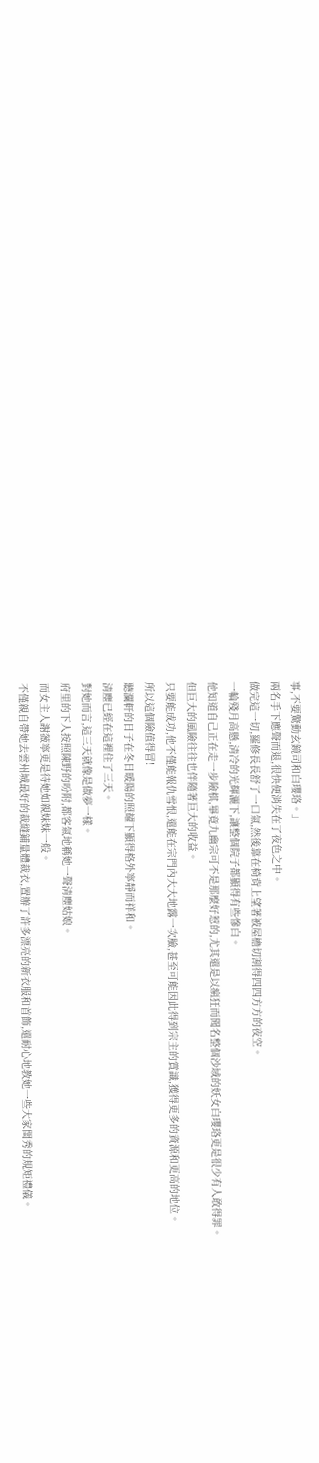事,不要驚動玄鏡司和白瓔珞。」
兩名手下應聲而退,很快便消失在了夜色之中。
做完這一切,羅修長長舒了一口氣,然後靠在椅背上望著被屋檐切割得四四方方的夜空。
一輪殘月高懸,清冷的光輝灑下,讓整個院子都顯得有些慘白。
他知道自己正在走一步險棋,畢竟九幽宗可不是那麼好惹的,尤其還是以瘋狂而聞名整個沙域的妖女白瓔珞更是很少有人敢得罪。
但巨大的風險往往也伴隨著巨大的收益。
只要能成功,他不僅能報仇雪恨,還能在宗門內大大地露一次臉,甚至可能因此得到宗主的賞識,獲得更多的資源和更高的地位。
所以這個險值得冒!
聽瀾軒的日子在冬日暖陽的照耀下顯得格外寧靜而祥和。
清塵已經在這裡住了三天。
對她而言,這三天就像是做夢一樣。
府里的下人按照陳野的吩附,都客氣地稱她一聲清塵姑娘。
而女主人謝薇寧更是待她如親妹妹一般。
不僅親自帶她去雲州城最好的裁縫鋪量體裁衣,置辦了許多漂亮的新衣服和首飾,還耐心地教她一些大家閨秀的規矩禮儀。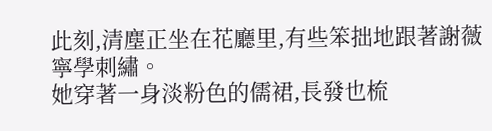此刻,清塵正坐在花廳里,有些笨拙地跟著謝薇寧學刺繡。
她穿著一身淡粉色的儒裙,長發也梳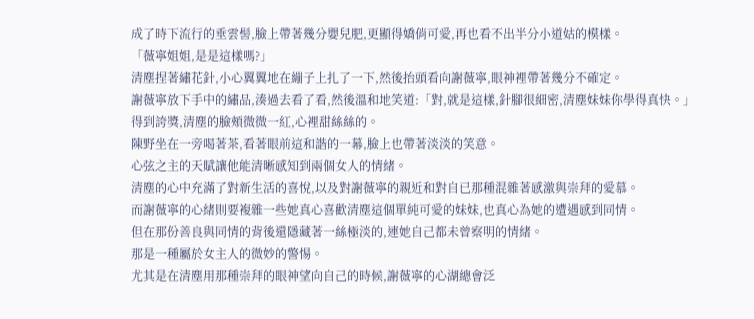成了時下流行的垂雲髻,臉上帶著幾分嬰兒肥,更顯得嬌俏可愛,再也看不出半分小道姑的模樣。
「薇寧姐姐,是是這樣嗎?」
清塵捏著繡花針,小心翼翼地在繃子上扎了一下,然後抬頭看向謝薇寧,眼神裡帶著幾分不確定。
謝薇寧放下手中的繡品,湊過去看了看,然後溫和地笑道:「對,就是這樣,針腳很細密,清塵妹妹你學得真快。」
得到誇獎,清塵的臉頰微微一紅,心裡甜絲絲的。
陳野坐在一旁喝著茶,看著眼前這和諧的一幕,臉上也帶著淡淡的笑意。
心弦之主的天賦讓他能清晰感知到兩個女人的情緒。
清塵的心中充滿了對新生活的喜悅,以及對謝薇寧的親近和對自已那種混雜著感激與崇拜的愛慕。
而謝薇寧的心緒則要複雜一些她真心喜歡清塵這個單純可愛的妹妹,也真心為她的遭遇感到同情。
但在那份善良與同情的背後還隱藏著一絲極淡的,連她自己都未曾察明的情緒。
那是一種屬於女主人的微妙的警惕。
尤其是在清塵用那種崇拜的眼神望向自己的時候,謝薇寧的心湖總會泛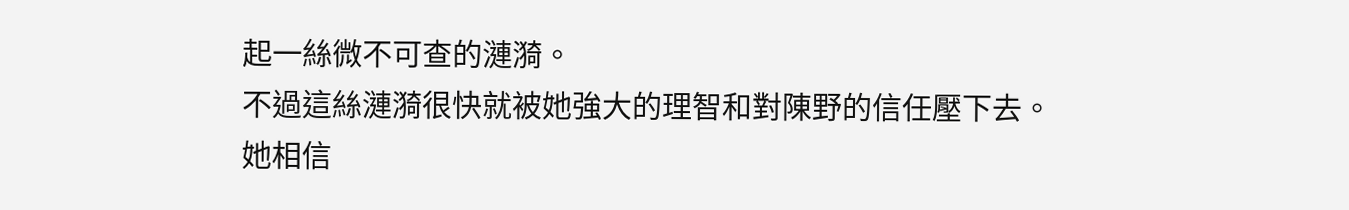起一絲微不可查的漣漪。
不過這絲漣漪很快就被她強大的理智和對陳野的信任壓下去。
她相信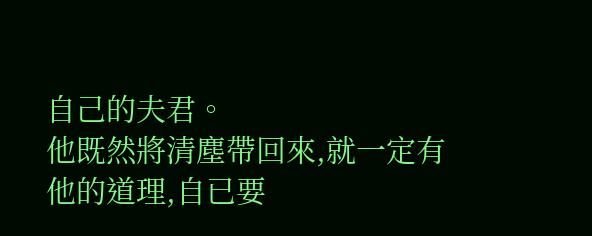自己的夫君。
他既然將清塵帶回來,就一定有他的道理,自已要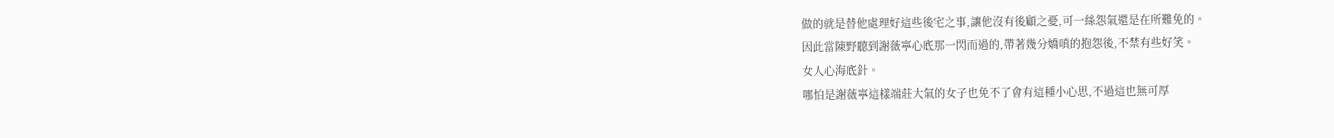做的就是替他處理好這些後宅之事,讓他沒有後顧之憂,可一絲怨氣還是在所難免的。
因此當陳野聽到謝薇寧心底那一閃而過的,帶著幾分嬌嗔的抱怨後,不禁有些好笑。
女人心海底針。
哪怕是謝薇寧這樣端莊大氣的女子也免不了會有這種小心思,不過這也無可厚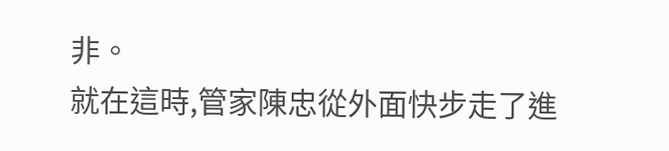非。
就在這時,管家陳忠從外面快步走了進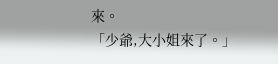來。
「少爺,大小姐來了。」